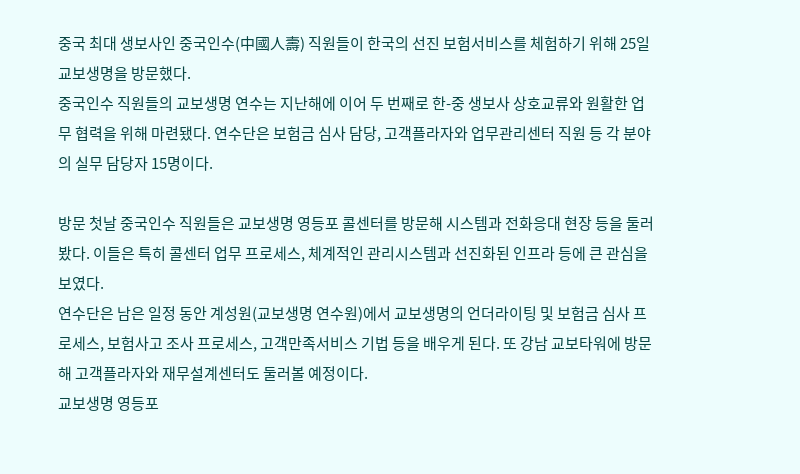중국 최대 생보사인 중국인수(中國人壽) 직원들이 한국의 선진 보험서비스를 체험하기 위해 25일 교보생명을 방문했다.
중국인수 직원들의 교보생명 연수는 지난해에 이어 두 번째로 한-중 생보사 상호교류와 원활한 업무 협력을 위해 마련됐다. 연수단은 보험금 심사 담당, 고객플라자와 업무관리센터 직원 등 각 분야의 실무 담당자 15명이다.

방문 첫날 중국인수 직원들은 교보생명 영등포 콜센터를 방문해 시스템과 전화응대 현장 등을 둘러봤다. 이들은 특히 콜센터 업무 프로세스, 체계적인 관리시스템과 선진화된 인프라 등에 큰 관심을 보였다.
연수단은 남은 일정 동안 계성원(교보생명 연수원)에서 교보생명의 언더라이팅 및 보험금 심사 프로세스, 보험사고 조사 프로세스, 고객만족서비스 기법 등을 배우게 된다. 또 강남 교보타워에 방문해 고객플라자와 재무설계센터도 둘러볼 예정이다.
교보생명 영등포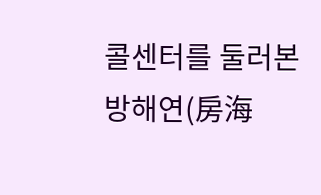콜센터를 둘러본 방해연(房海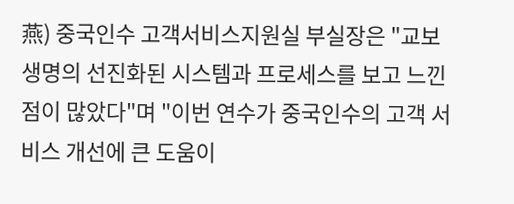燕) 중국인수 고객서비스지원실 부실장은 "교보생명의 선진화된 시스템과 프로세스를 보고 느낀 점이 많았다"며 "이번 연수가 중국인수의 고객 서비스 개선에 큰 도움이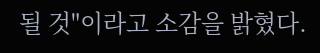될 것"이라고 소감을 밝혔다.